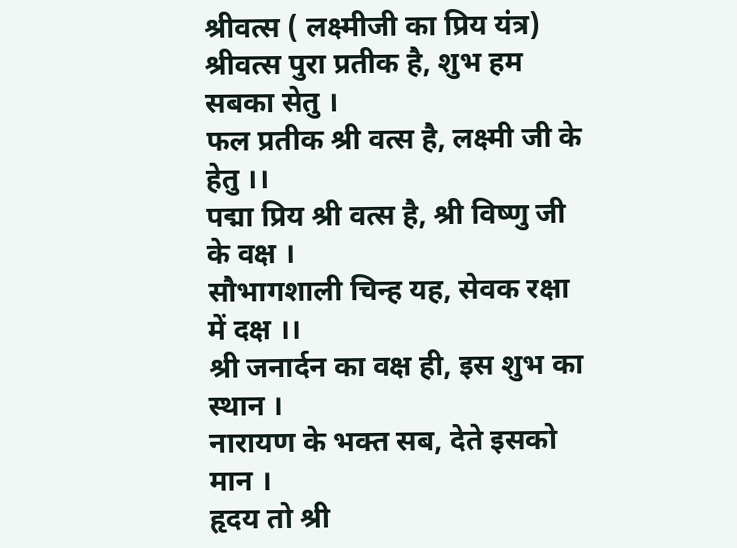श्रीवत्स ( लक्ष्मीजी का प्रिय यंत्र)
श्रीवत्स पुरा प्रतीक है, शुभ हम सबका सेतु ।
फल प्रतीक श्री वत्स है, लक्ष्मी जी के हेतु ।।
पद्मा प्रिय श्री वत्स है, श्री विष्णु जी के वक्ष ।
सौभागशाली चिन्ह यह, सेवक रक्षा में दक्ष ।।
श्री जनार्दन का वक्ष ही, इस शुभ का स्थान ।
नारायण के भक्त सब, देते इसको मान ।
हृदय तो श्री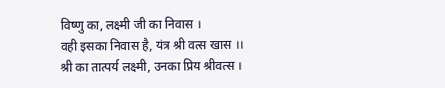विष्णु का, लक्ष्मी जी का निवास ।
वही इसका निवास है, यंत्र श्री वत्स खास ।।
श्री का तात्पर्य लक्ष्मी, उनका प्रिय श्रीवत्स ।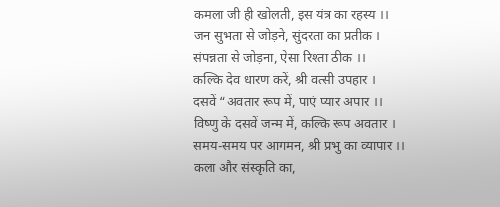कमला जी ही खोलती, इस यंत्र का रहस्य ।।
जन सुभता से जोड़ने, सुंदरता का प्रतीक ।
संपन्नता से जोड़ना, ऐसा रिश्ता ठीक ।।
कल्कि देव धारण करें, श्री वत्सी उपहार ।
दसवें “अवतार रूप में, पाएं प्यार अपार ।।
विष्णु के दसवें जन्म में, कल्कि रूप अवतार ।
समय-समय पर आगमन, श्री प्रभु का व्यापार ।।
कला और संस्कृति का,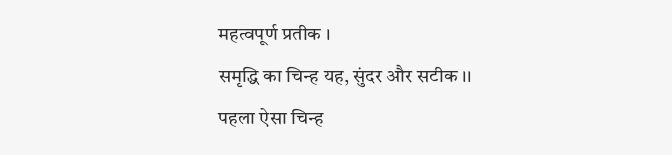महत्वपूर्ण प्रतीक ।
समृद्धि का चिन्ह यह, सुंदर और सटीक ।।
पहला ऐसा चिन्ह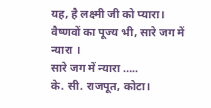यह, है लक्ष्मी जी को प्यारा।
वैष्णवों का पूज्य भी, सारे जग में न्यारा ।
सारे जग में न्यारा …..
के. सी. राजपूत, कोटा।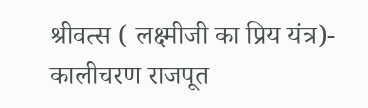श्रीवत्स ( लक्ष्मीजी का प्रिय यंत्र)- कालीचरण राजपूत